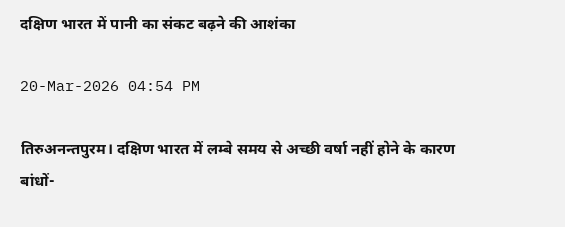दक्षिण भारत में पानी का संकट बढ़ने की आशंका

20-Mar-2026 04:54 PM

तिरुअनन्तपुरम। दक्षिण भारत में लम्बे समय से अच्छी वर्षा नहीं होने के कारण बांधों-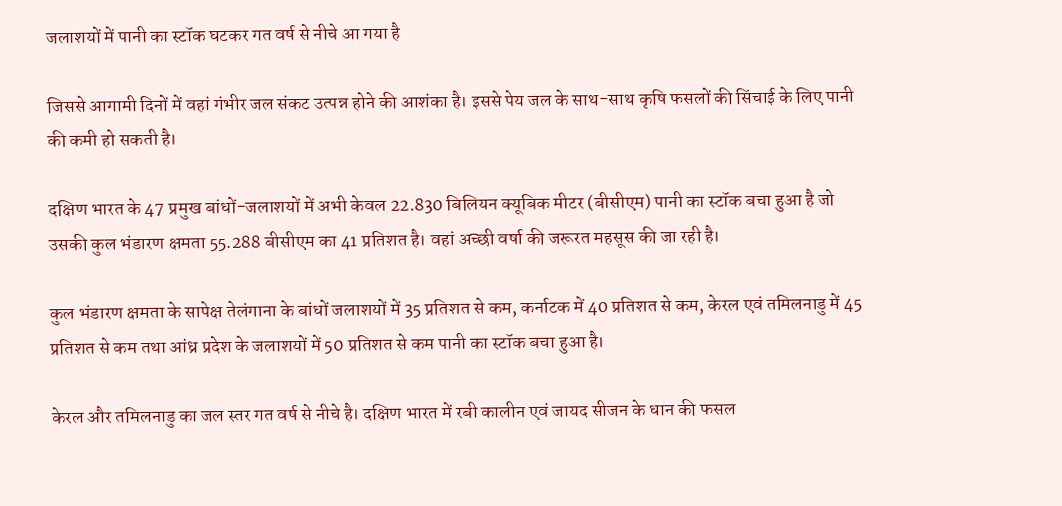जलाशयों में पानी का स्टॉक घटकर गत वर्ष से नीचे आ गया है

जिससे आगामी दिनों में वहां गंभीर जल संकट उत्पन्न होने की आशंका है। इससे पेय जल के साथ-साथ कृषि फसलों की सिंचाई के लिए पानी की कमी हो सकती है।

दक्षिण भारत के 47 प्रमुख बांधों-जलाशयों में अभी केवल 22.830 बिलियन क्यूबिक मीटर (बीसीएम) पानी का स्टॉक बचा हुआ है जो उसकी कुल भंडारण क्षमता 55.288 बीसीएम का 41 प्रतिशत है। वहां अच्छी वर्षा की जरूरत महसूस की जा रही है।

कुल भंडारण क्षमता के सापेक्ष तेलंगाना के बांधों जलाशयों में 35 प्रतिशत से कम, कर्नाटक में 40 प्रतिशत से कम, केरल एवं तमिलनाडु में 45 प्रतिशत से कम तथा आंध्र प्रदेश के जलाशयों में 50 प्रतिशत से कम पानी का स्टॉक बचा हुआ है।

केरल और तमिलनाडु का जल स्तर गत वर्ष से नीचे है। दक्षिण भारत में रबी कालीन एवं जायद सीजन के धान की फसल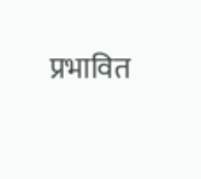प्रभावित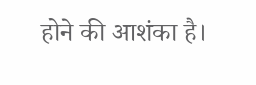होने की आशंका है।